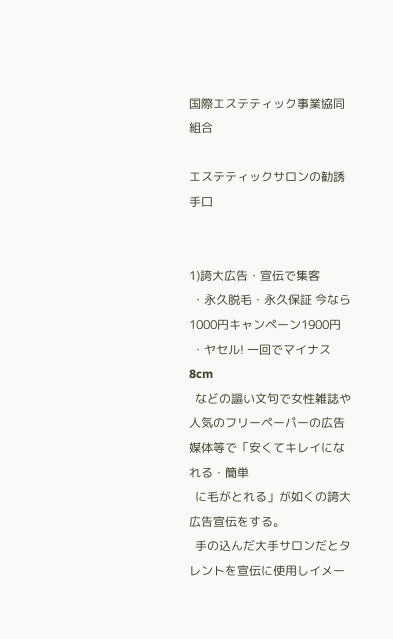国際エステティック事業協同組合

エステティックサロンの勧誘手口


1)誇大広告・宣伝で集客
 ・永久脱毛・永久保証 今なら1000円キャンペーン1900円
 ・ヤセル! 一回でマイナス8cm
  などの謳い文句で女性雑誌や人気のフリーペーパーの広告媒体等で「安くてキレイになれる・簡単
  に毛がとれる」が如くの誇大広告宣伝をする。
  手の込んだ大手サロンだとタレントを宣伝に使用しイメー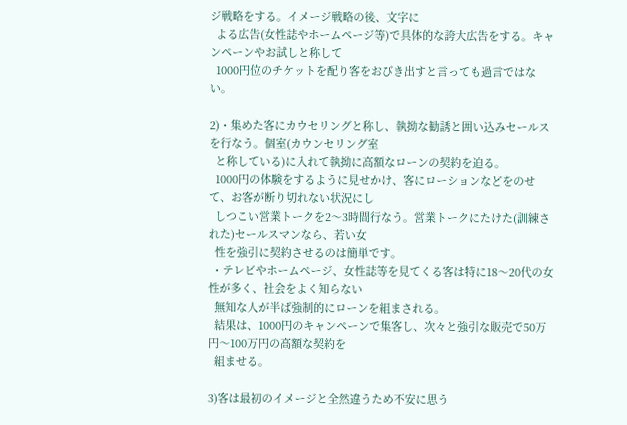ジ戦略をする。イメージ戦略の後、文字に
  よる広告(女性誌やホームページ等)で具体的な誇大広告をする。キャンペーンやお試しと称して
  1000円位のチケットを配り客をおびき出すと言っても過言ではない。

2)・集めた客にカウセリングと称し、執拗な勧誘と囲い込みセールスを行なう。個室(カウンセリング室
  と称している)に入れて執拗に高額なローンの契約を迫る。
  1000円の体験をするように見せかけ、客にローションなどをのせて、お客が断り切れない状況にし
  しつこい営業トークを2〜3時間行なう。営業トークにたけた(訓練された)セールスマンなら、若い女
  性を強引に契約させるのは簡単です。
 ・テレビやホームページ、女性誌等を見てくる客は特に18〜20代の女性が多く、社会をよく知らない
  無知な人が半ば強制的にローンを組まされる。
  結果は、1000円のキャンペーンで集客し、次々と強引な販売で50万円〜100万円の高額な契約を
  組ませる。

3)客は最初のイメージと全然違うため不安に思う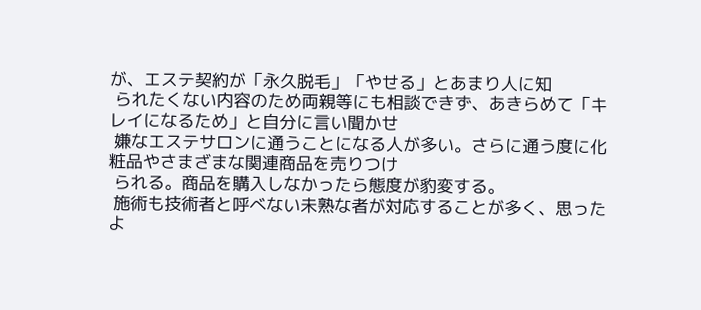が、エステ契約が「永久脱毛」「やせる」とあまり人に知
 られたくない内容のため両親等にも相談できず、あきらめて「キレイになるため」と自分に言い聞かせ
 嫌なエステサロンに通うことになる人が多い。さらに通う度に化粧品やさまざまな関連商品を売りつけ
 られる。商品を購入しなかったら態度が豹変する。
 施術も技術者と呼べない未熟な者が対応することが多く、思ったよ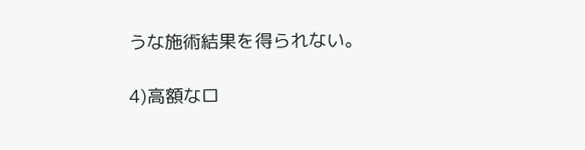うな施術結果を得られない。

4)高額なロ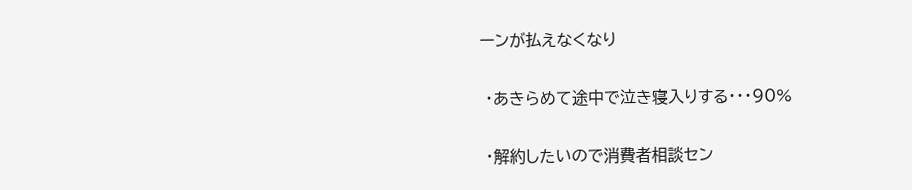ーンが払えなくなり

 ・あきらめて途中で泣き寝入りする・・・90%

 ・解約したいので消費者相談セン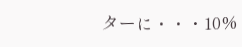ターに・・・10%